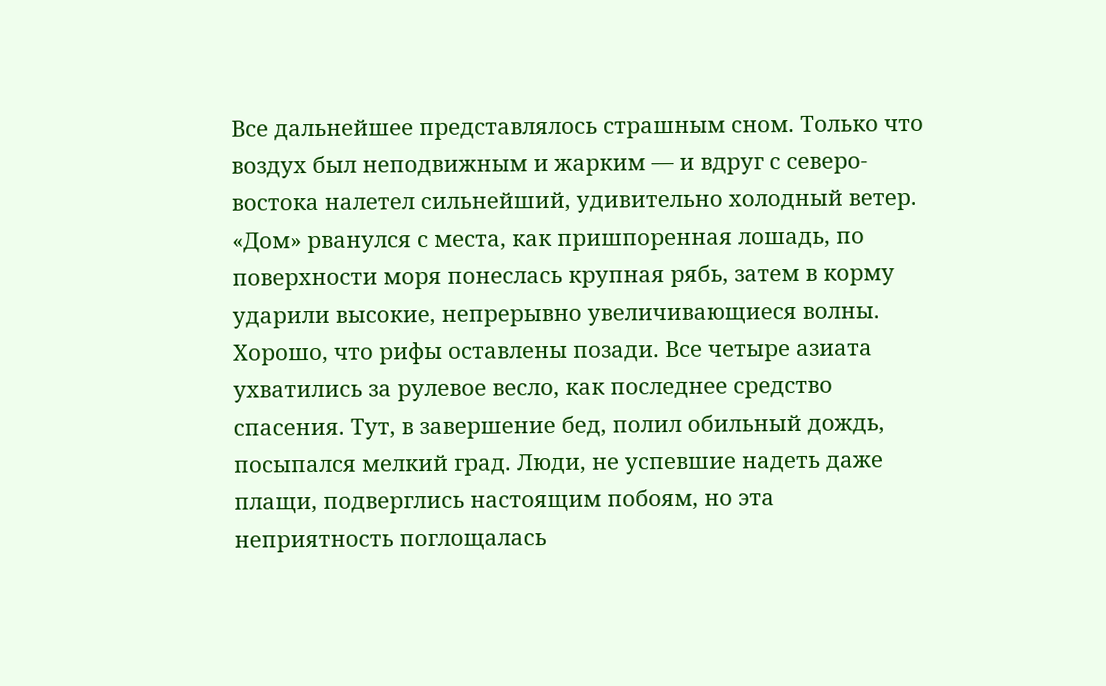Все дальнейшее представлялось страшным сном. Только что воздух был неподвижным и жарким — и вдруг с северо-востока налетел сильнейший, удивительно холодный ветер. «Дом» рванулся с места, как пришпоренная лошадь, по поверхности моря понеслась крупная рябь, затем в корму ударили высокие, непрерывно увеличивающиеся волны. Хорошо, что рифы оставлены позади. Все четыре азиата ухватились за рулевое весло, как последнее средство спасения. Тут, в завершение бед, полил обильный дождь, посыпался мелкий град. Люди, не успевшие надеть даже плащи, подверглись настоящим побоям, но эта неприятность поглощалась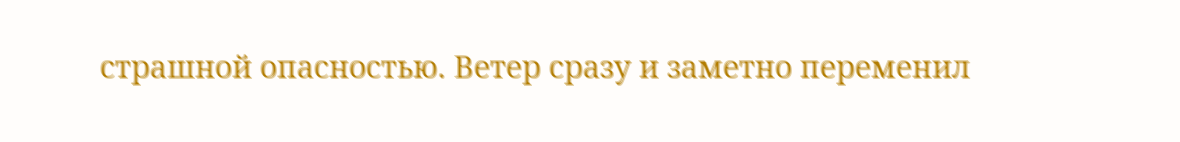страшной опасностью. Ветер сразу и заметно переменил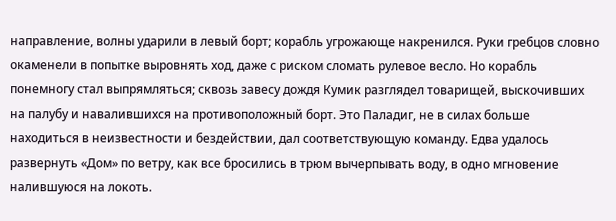направление, волны ударили в левый борт; корабль угрожающе накренился. Руки гребцов словно окаменели в попытке выровнять ход, даже с риском сломать рулевое весло. Но корабль понемногу стал выпрямляться; сквозь завесу дождя Кумик разглядел товарищей, выскочивших на палубу и навалившихся на противоположный борт. Это Паладиг, не в силах больше находиться в неизвестности и бездействии, дал соответствующую команду. Едва удалось развернуть «Дом» по ветру, как все бросились в трюм вычерпывать воду, в одно мгновение налившуюся на локоть.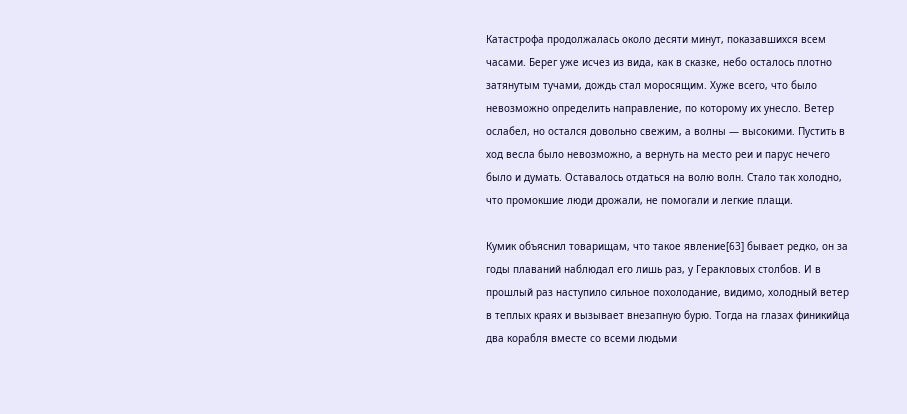Катастрофа продолжалась около десяти минут, показавшихся всем часами. Берег уже исчез из вида, как в сказке, небо осталось плотно затянутым тучами, дождь стал моросящим. Хуже всего, что было невозможно определить направление, по которому их унесло. Ветер ослабел, но остался довольно свежим, а волны — высокими. Пустить в ход весла было невозможно, а вернуть на место реи и парус нечего было и думать. Оставалось отдаться на волю волн. Стало так холодно, что промокшие люди дрожали, не помогали и легкие плащи.

Кумик объяснил товарищам, что такое явление[63] бывает редко, он за годы плаваний наблюдал его лишь раз, у Геракловых столбов. И в прошлый раз наступило сильное похолодание, видимо, холодный ветер в теплых краях и вызывает внезапную бурю. Тогда на глазах финикийца два корабля вместе со всеми людьми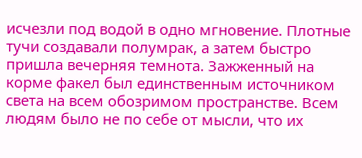исчезли под водой в одно мгновение. Плотные тучи создавали полумрак, а затем быстро пришла вечерняя темнота. Зажженный на корме факел был единственным источником света на всем обозримом пространстве. Всем людям было не по себе от мысли, что их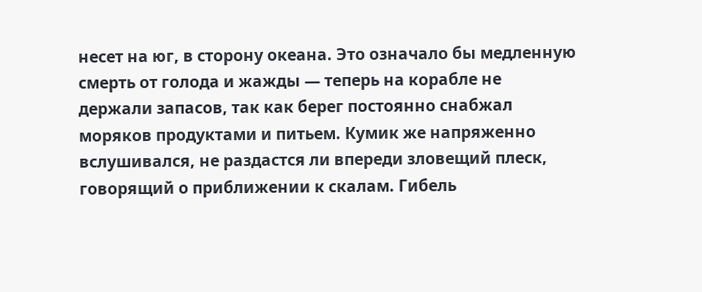несет на юг, в сторону океана. Это означало бы медленную смерть от голода и жажды — теперь на корабле не держали запасов, так как берег постоянно снабжал моряков продуктами и питьем. Кумик же напряженно вслушивался, не раздастся ли впереди зловещий плеск, говорящий о приближении к скалам. Гибель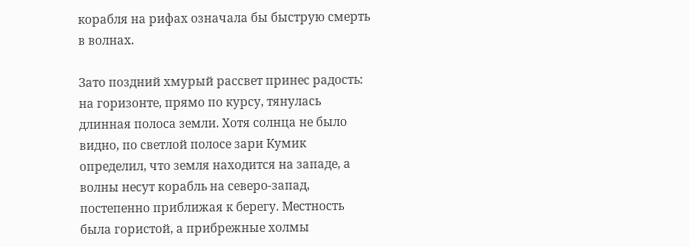корабля на рифах означала бы быструю смерть в волнах.

Зато поздний хмурый рассвет принес радость: на горизонте, прямо по курсу, тянулась длинная полоса земли. Хотя солнца не было видно, по светлой полосе зари Кумик определил, что земля находится на западе, а волны несут корабль на северо-запад, постепенно приближая к берегу. Местность была гористой, а прибрежные холмы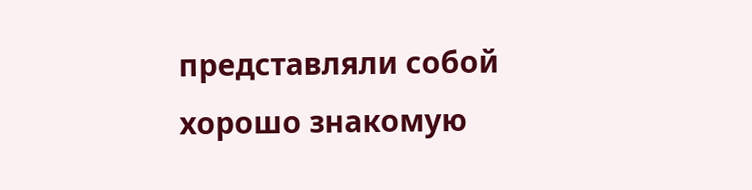представляли собой хорошо знакомую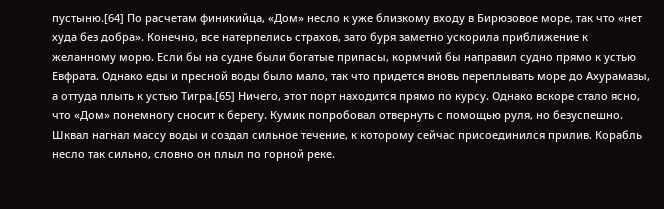пустыню.[64] По расчетам финикийца, «Дом» несло к уже близкому входу в Бирюзовое море, так что «нет худа без добра». Конечно, все натерпелись страхов, зато буря заметно ускорила приближение к желанному морю. Если бы на судне были богатые припасы, кормчий бы направил судно прямо к устью Евфрата. Однако еды и пресной воды было мало, так что придется вновь переплывать море до Ахурамазы, а оттуда плыть к устью Тигра.[65] Ничего, этот порт находится прямо по курсу. Однако вскоре стало ясно, что «Дом» понемногу сносит к берегу. Кумик попробовал отвернуть с помощью руля, но безуспешно. Шквал нагнал массу воды и создал сильное течение, к которому сейчас присоединился прилив. Корабль несло так сильно, словно он плыл по горной реке.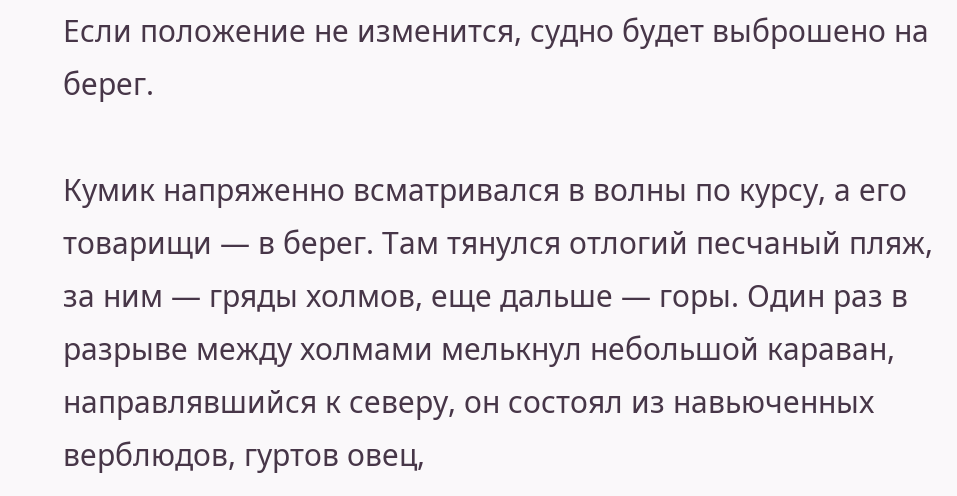Если положение не изменится, судно будет выброшено на берег.

Кумик напряженно всматривался в волны по курсу, а его товарищи — в берег. Там тянулся отлогий песчаный пляж, за ним — гряды холмов, еще дальше — горы. Один раз в разрыве между холмами мелькнул небольшой караван, направлявшийся к северу, он состоял из навьюченных верблюдов, гуртов овец,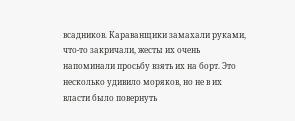всадников. Караванщики замахали руками, что-то закричали, жесты их очень напоминали просьбу взять их на борт. Это несколько удивило моряков, но не в их власти было повернуть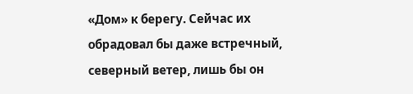«Дом» к берегу. Сейчас их обрадовал бы даже встречный, северный ветер, лишь бы он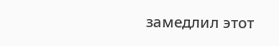замедлил этот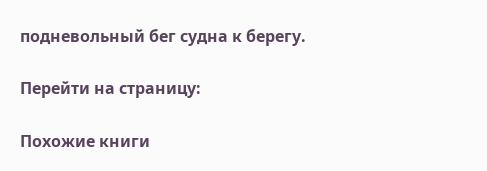подневольный бег судна к берегу.

Перейти на страницу:

Похожие книги